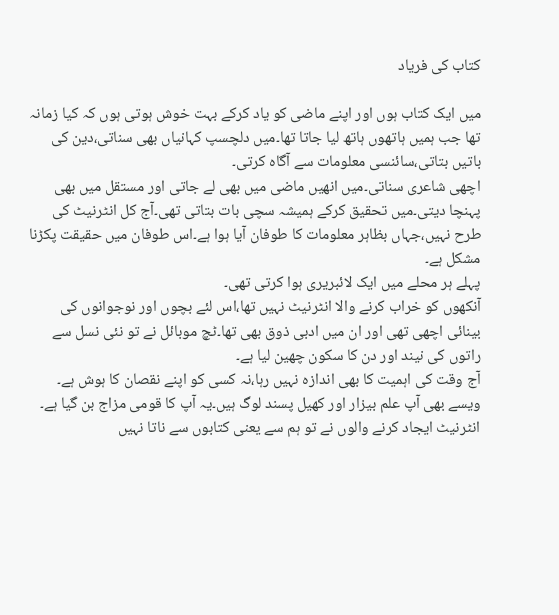کتاب کی فریاد

میں ایک کتاب ہوں اور اپنے ماضی کو یاد کرکے بہت خوش ہوتی ہوں کہ کیا زمانہ تھا جب ہمیں ہاتھوں ہاتھ لیا جاتا تھا۔میں دلچسپ کہانیاں بھی سناتی،دین کی باتیں بتاتی،سائنسی معلومات سے آگاہ کرتی۔
اچھی شاعری سناتی۔میں انھیں ماضی میں بھی لے جاتی اور مستقل میں بھی پہنچا دیتی۔میں تحقیق کرکے ہمیشہ سچی بات بتاتی تھی۔آج کل انٹرنیٹ کی طرح نہیں،جہاں بظاہر معلومات کا طوفان آیا ہوا ہے۔اس طوفان میں حقیقت پکڑنا مشکل ہے۔
پہلے ہر محلے میں ایک لائبریری ہوا کرتی تھی۔
آنکھوں کو خراب کرنے والا انٹرنیٹ نہیں تھا،اس لئے بچوں اور نوجوانوں کی بینائی اچھی تھی اور ان میں ادبی ذوق بھی تھا۔ٹچ موبائل نے تو نئی نسل سے راتوں کی نیند اور دن کا سکون چھین لیا ہے۔
آج وقت کی اہمیت کا بھی اندازہ نہیں رہا،نہ کسی کو اپنے نقصان کا ہوش ہے۔
ویسے بھی آپ علم بیزار اور کھیل پسند لوگ ہیں۔یہ آپ کا قومی مزاج بن گیا ہے۔
انٹرنیٹ ایجاد کرنے والوں نے تو ہم سے یعنی کتابوں سے ناتا نہیں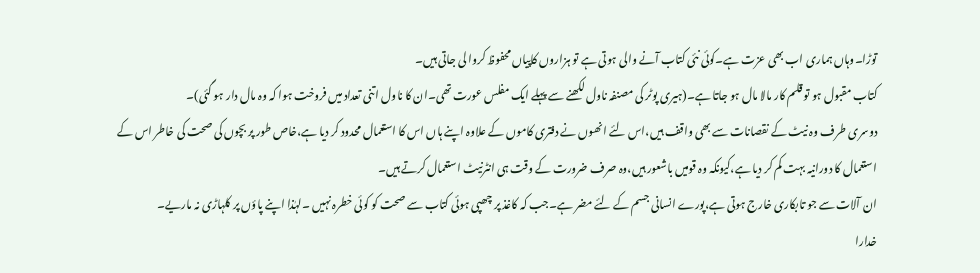توڑا۔وہاں ہماری اب بھی عزت ہے۔کوئی نئی کتاب آنے والی ہوتی ہے تو ہزاروں کاپیاں محفوظ کروا لی جاتی ہیں۔
کتاب مقبول ہو تو قلم کار مالا مال ہو جاتا ہے۔(ہیری پوٹر کی مصنفہ ناول لکھنے سے پہلے ایک مفلس عورت تھی۔ان کا ناول اتنی تعداد میں فروخت ہوا کہ وہ مال دار ہو گئی)۔
دوسری طرف وہ نیٹ کے نقصانات سے بھی واقف ہیں،اس لئے انھوں نے دفتری کاموں کے علاوہ اپنے ہاں اس کا استعمال محدود کر دیا ہے،خاص طور پر بچوں کی صحت کی خاطر اس کے استعمال کا دورانیہ بہت کم کر دیا ہے،کیونکہ وہ قومیں باشعور ہیں،وہ صرف ضرورت کے وقت ہی انٹرنیٹ استعمال کرتے ہیں۔
ان آلات سے جو تابکاری خارج ہوتی ہے،پورے انسانی جسم کے لئے مضر ہے۔جب کہ کاغذ پر چھپی ہوئی کتاب سے صحت کو کوئی خطرہ نہیں ۔لہٰذا اپنے پاؤں پر کلہاڑی نہ ماریے۔
خدارا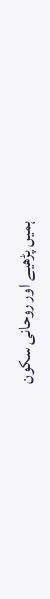ہمیں پڑھیے اور روحانی سکون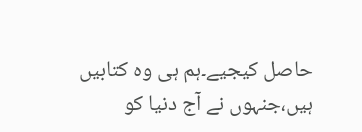حاصل کیجیے۔ہم ہی وہ کتابیں ہیں،جنہوں نے آج دنیا کو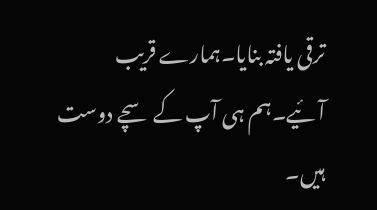ترقی یافتہ بنایا۔ہمارے قریب آئیے۔ہم ہی آپ کے سچے دوست ہیں۔